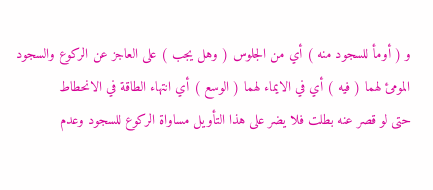و ( أومأ للسجود منه ) أي من الجلوس ( وهل يجب ) على العاجز عن الركوع والسجود
المومئ لهما ( فيه ) أي في الايماء لهما ( الوسع ) أي انتهاء الطاقة في الانحطاط
حتى لو قصر عنه بطلت فلا يضر على هذا التأويل مساواة الركوع للسجود وعدم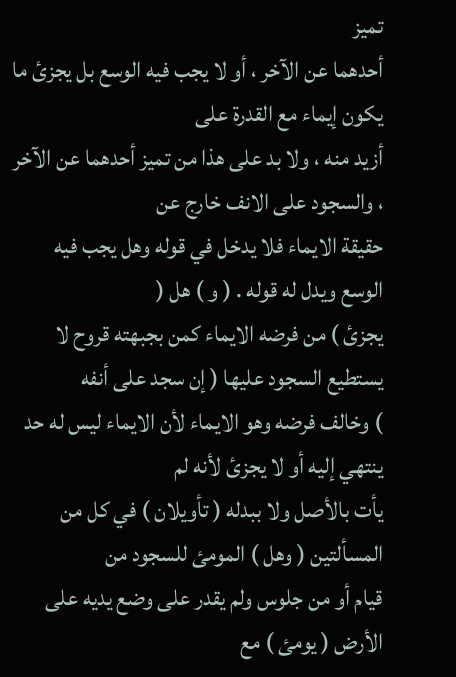تميز
أحدهما عن الآخر ، أو لا يجب فيه الوسع بل يجزئ ما يكون إيماء مع القدرة على
أزيد منه ، ولا بد على هذا من تميز أحدهما عن الآخر ، والسجود على الانف خارج عن
حقيقة الايماء فلا يدخل في قوله وهل يجب فيه الوسع ويدل له قوله . ( و ) هل (
يجزئ ) من فرضه الايماء كمن بجبهته قروح لا يستطيع السجود عليها ( إن سجد على أنفه
) وخالف فرضه وهو الايماء لأن الايماء ليس له حد ينتهي إليه أو لا يجزئ لأنه لم
يأت بالأصل ولا ببدله ( تأويلان ) في كل من المسألتين ( وهل ) المومئ للسجود من
قيام أو من جلوس ولم يقدر على وضع يديه على الأرض ( يومئ ) مع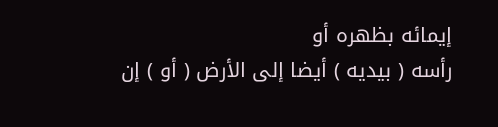إيمائه بظهره أو
رأسه ( بيديه ) أيضا إلى الأرض ( أو ) إن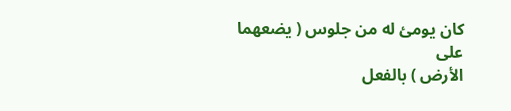كان يومئ له من جلوس ( يضعهما على
الأرض ) بالفعل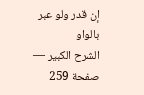إن قدر ولو عبر بالواو
الشرح الكبير — صفحة 259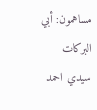مساهمون: أبي البركات سيدي احمد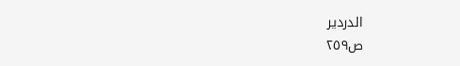الدردير
ص٢٥٩